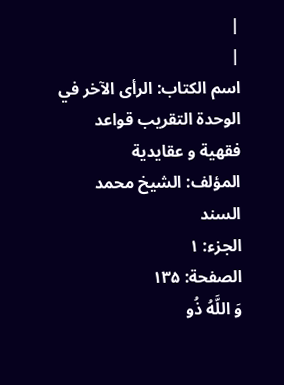|
|
اسم الکتاب: الرأى الآخر في الوحدة التقريب قواعد فقهية و عقايدية
المؤلف: الشیخ محمد السند
الجزء: ۱
الصفحة: ۱٣۵
وَ اللَّهُ ذُو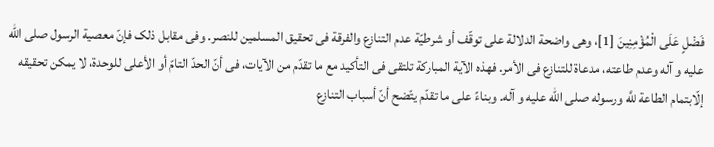فَضْلٍ عَلَى الْمُؤْمِنِینَ [1]، وهی واضحة الدلالة على توقّف أو شرطیّة عدم التنازع والفرقة فی تحقیق المسلمین للنصر. وفی مقابل ذلک فإنّ معصیة الرسول صلى الله علیه و آله وعدم طاعته، مدعاة للتنازع فی الأمر. فهذه الآیة المبارکة تلتقی فی التأکید مع ما تقدّم من الآیات، فی أنّ الحدّ التامّ أو الأعلى للوحدة، لا یمکن تحقیقه إلّابتمام الطاعة للَّه ورسوله صلى الله علیه و آله. وبناءً على ما تقدّم یتّضح أنّ أسباب التنازع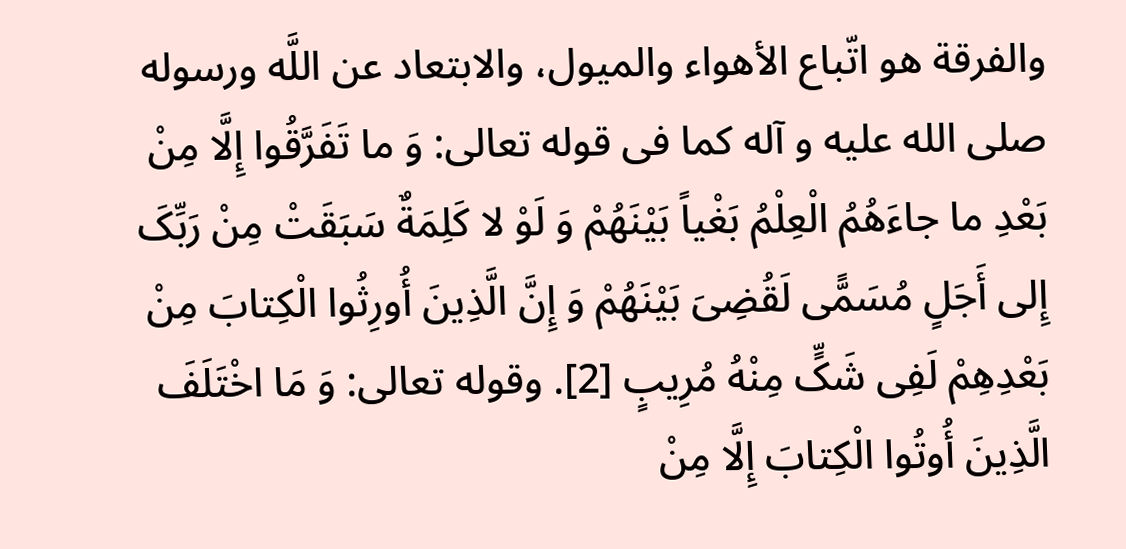والفرقة هو اتّباع الأهواء والمیول، والابتعاد عن اللَّه ورسوله صلى الله علیه و آله کما فی قوله تعالى: وَ ما تَفَرَّقُوا إِلَّا مِنْ بَعْدِ ما جاءَهُمُ الْعِلْمُ بَغْیاً بَیْنَهُمْ وَ لَوْ لا کَلِمَةٌ سَبَقَتْ مِنْ رَبِّکَ إِلى أَجَلٍ مُسَمًّى لَقُضِیَ بَیْنَهُمْ وَ إِنَّ الَّذِینَ أُورِثُوا الْکِتابَ مِنْ بَعْدِهِمْ لَفِی شَکٍّ مِنْهُ مُرِیبٍ [2]. وقوله تعالى: وَ مَا اخْتَلَفَ الَّذِینَ أُوتُوا الْکِتابَ إِلَّا مِنْ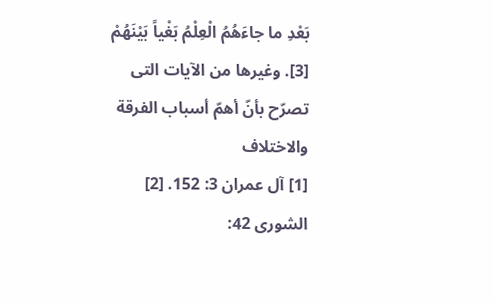بَعْدِ ما جاءَهُمُ الْعِلْمُ بَغْیاً بَیْنَهُمْ [3]. وغیرها من الآیات التی تصرّح بأنّ أهمّ أسباب الفرقة والاختلاف
[1] آل عمران 3: 152. [2] الشورى 42: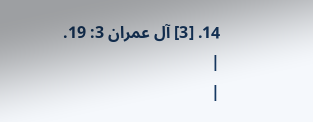14. [3] آل عمران 3: 19.
|
|